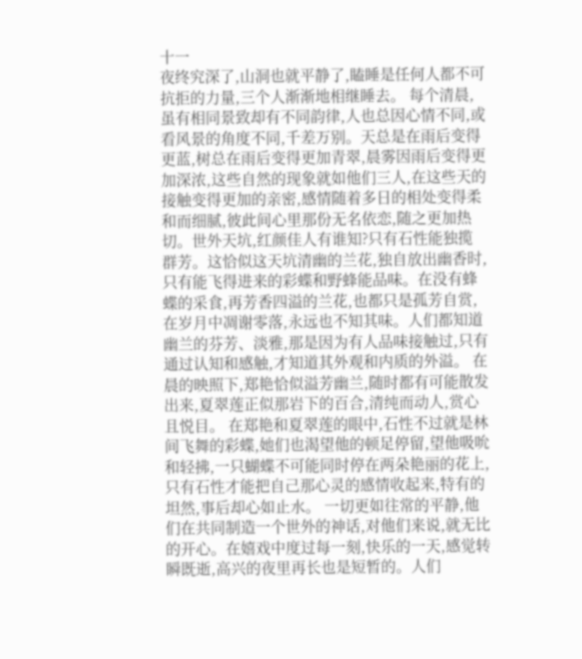十一
夜终究深了,山洞也就平静了,瞌睡是任何人都不可抗拒的力量,三个人渐渐地相继睡去。 每个清晨,虽有相同景致却有不同韵律,人也总因心情不同,或看风景的角度不同,千差万别。天总是在雨后变得更蓝,树总在雨后变得更加青翠,晨雾因雨后变得更加深浓,这些自然的现象就如他们三人,在这些天的接触变得更加的亲密,感情随着多日的相处变得柔和而细腻,彼此间心里那份无名依恋,随之更加热切。世外天坑,红颜佳人有谁知?只有石性能独揽群芳。这恰似这天坑清幽的兰花,独自放出幽香时,只有能飞得进来的彩蝶和野蜂能品味。在没有蜂蝶的采食,再芳香四溢的兰花,也都只是孤芳自赏,在岁月中凋谢零落,永远也不知其味。人们都知道幽兰的芬芳、淡雅,那是因为有人品味接触过,只有通过认知和感触,才知道其外观和内质的外溢。 在晨的映照下,郑艳恰似溢芳幽兰,随时都有可能散发出来,夏翠莲正似那岩下的百合,清纯而动人,赏心且悦目。 在郑艳和夏翠莲的眼中,石性不过就是林间飞舞的彩蝶,她们也渴望他的顿足停留,望他吸吮和轻拂,一只蝴蝶不可能同时停在两朵艳丽的花上,只有石性才能把自己那心灵的感情收起来,特有的坦然,事后却心如止水。 一切更如往常的平静,他们在共同制造一个世外的神话,对他们来说,就无比的开心。在嬉戏中度过每一刻,快乐的一天,感觉转瞬既逝,高兴的夜里再长也是短暂的。人们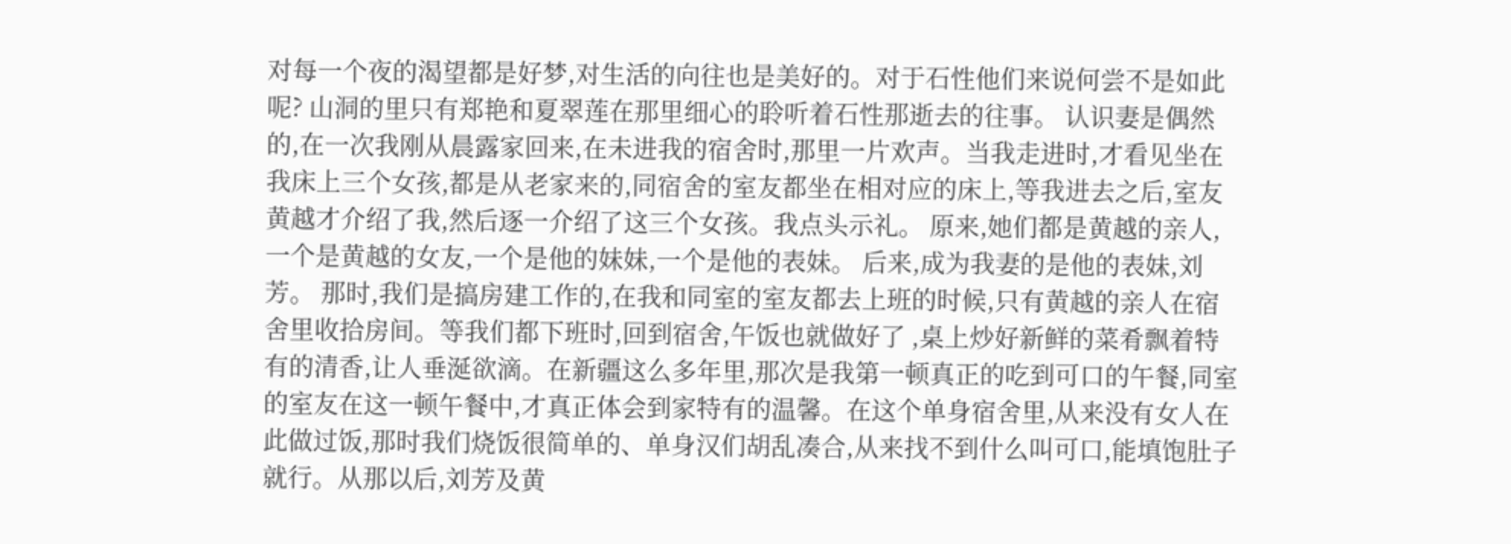对每一个夜的渴望都是好梦,对生活的向往也是美好的。对于石性他们来说何尝不是如此呢? 山洞的里只有郑艳和夏翠莲在那里细心的聆听着石性那逝去的往事。 认识妻是偶然的,在一次我刚从晨露家回来,在未进我的宿舍时,那里一片欢声。当我走进时,才看见坐在我床上三个女孩,都是从老家来的,同宿舍的室友都坐在相对应的床上,等我进去之后,室友黄越才介绍了我,然后逐一介绍了这三个女孩。我点头示礼。 原来,她们都是黄越的亲人,一个是黄越的女友,一个是他的妹妹,一个是他的表妹。 后来,成为我妻的是他的表妹,刘芳。 那时,我们是搞房建工作的,在我和同室的室友都去上班的时候,只有黄越的亲人在宿舍里收拾房间。等我们都下班时,回到宿舍,午饭也就做好了 ,桌上炒好新鲜的菜肴飘着特有的清香,让人垂涎欲滴。在新疆这么多年里,那次是我第一顿真正的吃到可口的午餐,同室的室友在这一顿午餐中,才真正体会到家特有的温馨。在这个单身宿舍里,从来没有女人在此做过饭,那时我们烧饭很简单的、单身汉们胡乱凑合,从来找不到什么叫可口,能填饱肚子就行。从那以后,刘芳及黄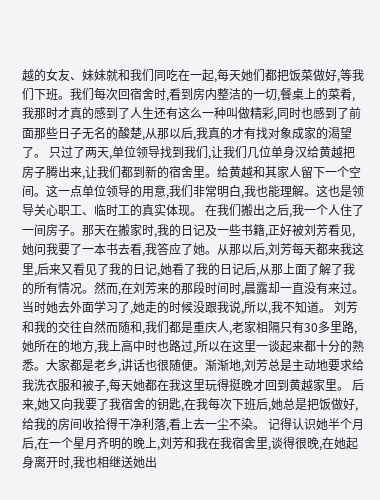越的女友、妹妹就和我们同吃在一起,每天她们都把饭菜做好,等我们下班。我们每次回宿舍时,看到房内整洁的一切,餐桌上的菜肴,我那时才真的感到了人生还有这么一种叫做精彩,同时也感到了前面那些日子无名的酸楚,从那以后,我真的才有找对象成家的渴望了。 只过了两天,单位领导找到我们,让我们几位单身汉给黄越把房子腾出来,让我们都到新的宿舍里。给黄越和其家人留下一个空间。这一点单位领导的用意,我们非常明白,我也能理解。这也是领导关心职工、临时工的真实体现。 在我们搬出之后,我一个人住了一间房子。那天在搬家时,我的日记及一些书籍,正好被刘芳看见,她问我要了一本书去看,我答应了她。从那以后,刘芳每天都来我这里,后来又看见了我的日记,她看了我的日记后,从那上面了解了我的所有情况。然而,在刘芳来的那段时间时,晨露却一直没有来过。当时她去外面学习了,她走的时候没跟我说,所以,我不知道。 刘芳和我的交往自然而随和,我们都是重庆人,老家相隔只有30多里路,她所在的地方,我上高中时也路过,所以在这里一谈起来都十分的熟悉。大家都是老乡,讲话也很随便。渐渐地,刘芳总是主动地要求给我洗衣服和被子,每天她都在我这里玩得挺晚才回到黄越家里。 后来,她又向我要了我宿舍的钥匙,在我每次下班后,她总是把饭做好,给我的房间收拾得干净利落,看上去一尘不染。 记得认识她半个月后,在一个星月齐明的晚上,刘芳和我在我宿舍里,谈得很晚,在她起身离开时,我也相继送她出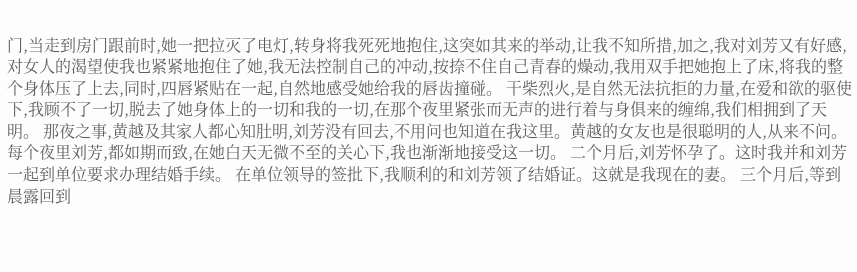门,当走到房门跟前时,她一把拉灭了电灯,转身将我死死地抱住,这突如其来的举动,让我不知所措,加之,我对刘芳又有好感,对女人的渴望使我也紧紧地抱住了她,我无法控制自己的冲动,按捺不住自己青春的燥动,我用双手把她抱上了床,将我的整个身体压了上去,同时,四唇紧贴在一起,自然地感受她给我的唇齿撞碰。 干柴烈火,是自然无法抗拒的力量,在爱和欲的驱使下,我顾不了一切,脱去了她身体上的一切和我的一切,在那个夜里紧张而无声的进行着与身俱来的缠绵,我们相拥到了天明。 那夜之事,黄越及其家人都心知肚明,刘芳没有回去,不用问也知道在我这里。黄越的女友也是很聪明的人,从来不问。每个夜里刘芳,都如期而致,在她白天无微不至的关心下,我也渐渐地接受这一切。 二个月后,刘芳怀孕了。这时我并和刘芳一起到单位要求办理结婚手续。 在单位领导的签批下,我顺利的和刘芳领了结婚证。这就是我现在的妻。 三个月后,等到晨露回到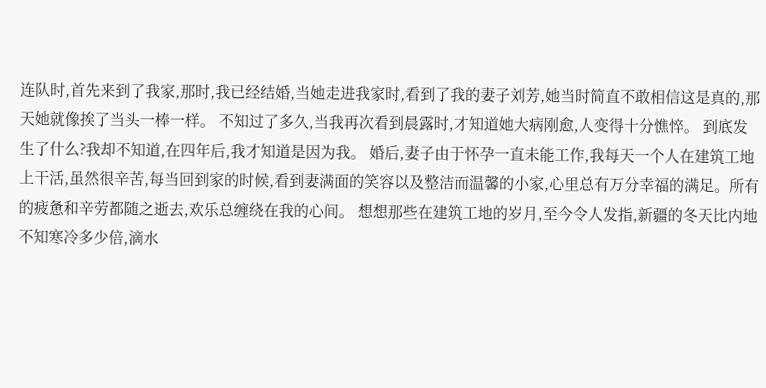连队时,首先来到了我家,那时,我已经结婚,当她走进我家时,看到了我的妻子刘芳,她当时简直不敢相信这是真的,那天她就像挨了当头一棒一样。 不知过了多久,当我再次看到晨露时,才知道她大病刚愈,人变得十分憔悴。 到底发生了什么?我却不知道,在四年后,我才知道是因为我。 婚后,妻子由于怀孕一直未能工作,我每天一个人在建筑工地上干活,虽然很辛苦,每当回到家的时候,看到妻满面的笑容以及整洁而温馨的小家,心里总有万分幸福的满足。所有的疲惫和辛劳都随之逝去,欢乐总缠绕在我的心间。 想想那些在建筑工地的岁月,至今令人发指,新疆的冬天比内地不知寒冷多少倍,滴水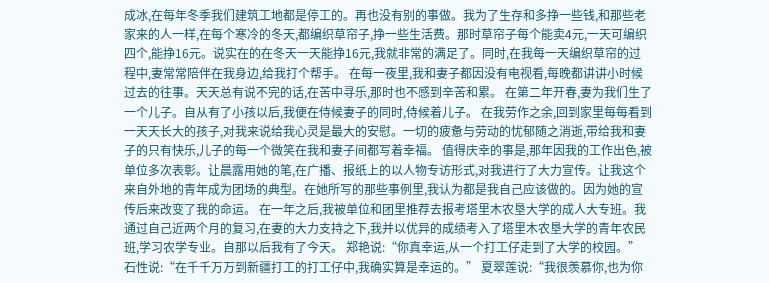成冰,在每年冬季我们建筑工地都是停工的。再也没有别的事做。我为了生存和多挣一些钱,和那些老家来的人一样,在每个寒冷的冬天,都编织草帘子,挣一些生活费。那时草帘子每个能卖4元,一天可编织四个,能挣16元。说实在的在冬天一天能挣16元,我就非常的满足了。同时,在我每一天编织草帘的过程中,妻常常陪伴在我身边,给我打个帮手。 在每一夜里,我和妻子都因没有电视看,每晚都讲讲小时候过去的往事。天天总有说不完的话,在苦中寻乐,那时也不感到辛苦和累。 在第二年开春,妻为我们生了一个儿子。自从有了小孩以后,我便在侍候妻子的同时,侍候着儿子。 在我劳作之余,回到家里每每看到一天天长大的孩子,对我来说给我心灵是最大的安慰。一切的疲惫与劳动的忧郁随之消逝,带给我和妻子的只有快乐,儿子的每一个微笑在我和妻子间都写着幸福。 值得庆幸的事是,那年因我的工作出色,被单位多次表彰。让晨露用她的笔,在广播、报纸上的以人物专访形式,对我进行了大力宣传。让我这个来自外地的青年成为团场的典型。在她所写的那些事例里,我认为都是我自己应该做的。因为她的宣传后来改变了我的命运。 在一年之后,我被单位和团里推荐去报考塔里木农垦大学的成人大专班。我通过自己近两个月的复习,在妻的大力支持之下,我并以优异的成绩考入了塔里木农垦大学的青年农民班,学习农学专业。自那以后我有了今天。 郑艳说:“你真幸运,从一个打工仔走到了大学的校园。” 石性说:“在千千万万到新疆打工的打工仔中,我确实算是幸运的。” 夏翠莲说:“我很羡慕你,也为你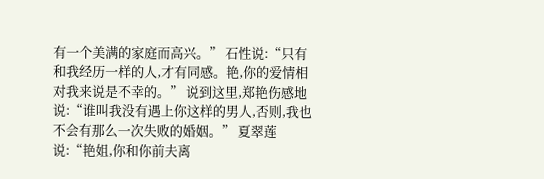有一个美满的家庭而高兴。” 石性说:“只有和我经历一样的人,才有同感。艳,你的爱情相对我来说是不幸的。” 说到这里,郑艳伤感地说:“谁叫我没有遇上你这样的男人,否则,我也不会有那么一次失败的婚姻。” 夏翠莲说:“艳姐,你和你前夫离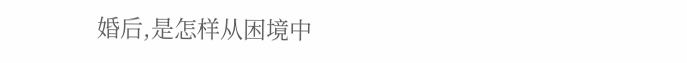婚后,是怎样从困境中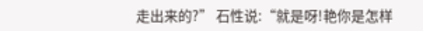走出来的?” 石性说:“就是呀!艳你是怎样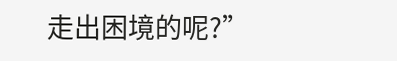走出困境的呢?”